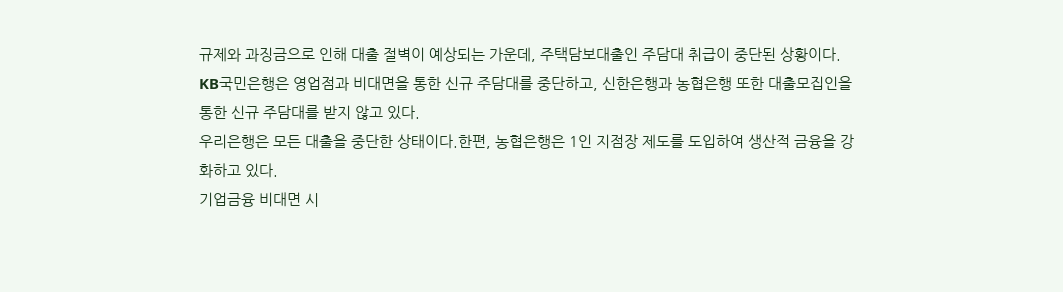규제와 과징금으로 인해 대출 절벽이 예상되는 가운데, 주택담보대출인 주담대 취급이 중단된 상황이다. KB국민은행은 영업점과 비대면을 통한 신규 주담대를 중단하고, 신한은행과 농협은행 또한 대출모집인을 통한 신규 주담대를 받지 않고 있다.
우리은행은 모든 대출을 중단한 상태이다.한편, 농협은행은 1인 지점장 제도를 도입하여 생산적 금융을 강화하고 있다.
기업금융 비대면 시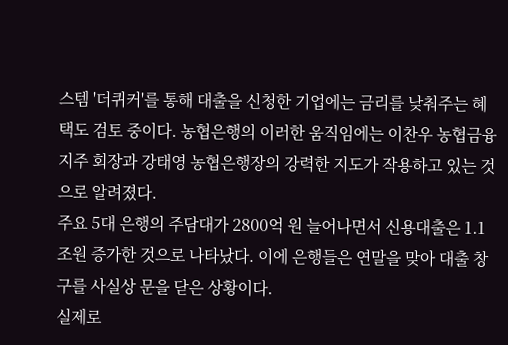스템 '더퀴커'를 통해 대출을 신청한 기업에는 금리를 낮춰주는 혜택도 검토 중이다. 농협은행의 이러한 움직임에는 이찬우 농협금융지주 회장과 강태영 농협은행장의 강력한 지도가 작용하고 있는 것으로 알려졌다.
주요 5대 은행의 주담대가 2800억 원 늘어나면서 신용대출은 1.1조원 증가한 것으로 나타났다. 이에 은행들은 연말을 맞아 대출 창구를 사실상 문을 닫은 상황이다.
실제로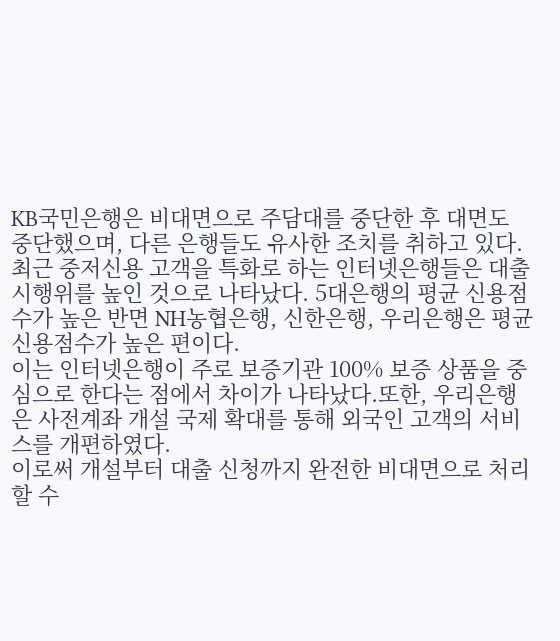KB국민은행은 비대면으로 주담대를 중단한 후 대면도 중단했으며, 다른 은행들도 유사한 조치를 취하고 있다.최근 중저신용 고객을 특화로 하는 인터넷은행들은 대출 시행위를 높인 것으로 나타났다. 5대은행의 평균 신용점수가 높은 반면 NH농협은행, 신한은행, 우리은행은 평균 신용점수가 높은 편이다.
이는 인터넷은행이 주로 보증기관 100% 보증 상품을 중심으로 한다는 점에서 차이가 나타났다.또한, 우리은행은 사전계좌 개설 국제 확대를 통해 외국인 고객의 서비스를 개편하였다.
이로써 개설부터 대출 신청까지 완전한 비대면으로 처리할 수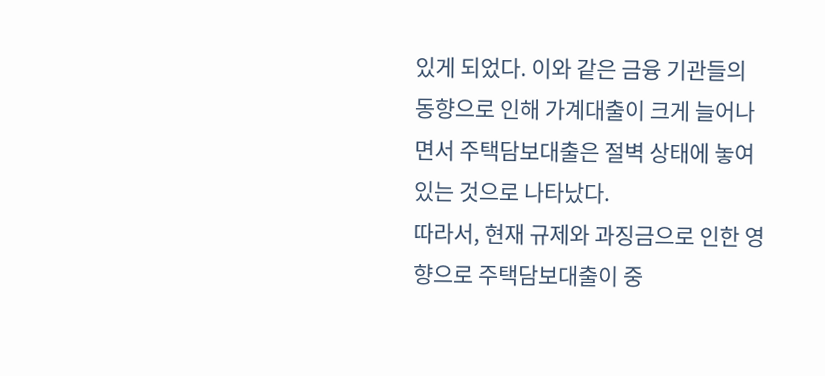있게 되었다. 이와 같은 금융 기관들의 동향으로 인해 가계대출이 크게 늘어나면서 주택담보대출은 절벽 상태에 놓여있는 것으로 나타났다.
따라서, 현재 규제와 과징금으로 인한 영향으로 주택담보대출이 중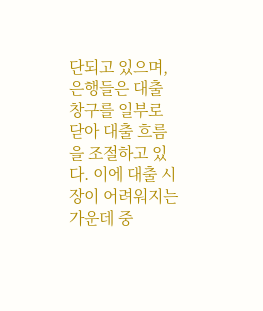단되고 있으며, 은행들은 대출 창구를 일부로 닫아 대출 흐름을 조절하고 있다. 이에 대출 시장이 어려워지는 가운데 중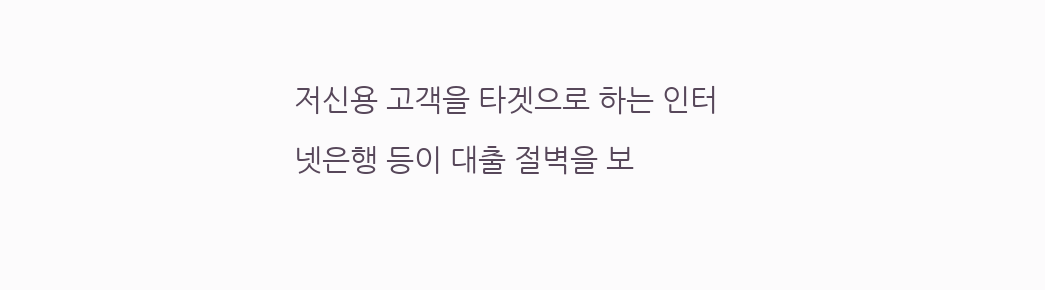저신용 고객을 타겟으로 하는 인터넷은행 등이 대출 절벽을 보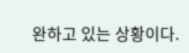완하고 있는 상황이다.